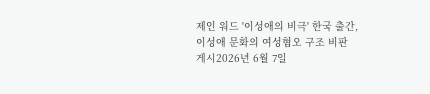제인 워드 '이성애의 비극' 한국 출간, 이성애 문화의 여성혐오 구조 비판
게시2026년 6월 7일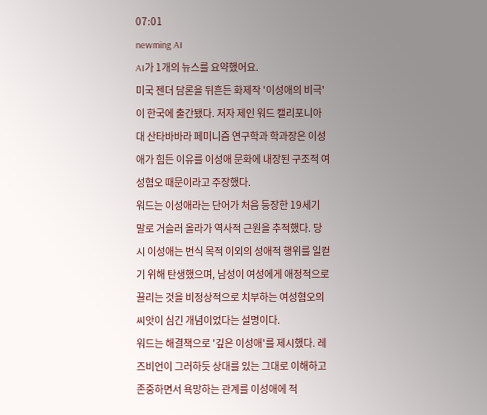07:01
newming AI
AI가 1개의 뉴스를 요약했어요.
미국 젠더 담론을 뒤흔든 화제작 '이성애의 비극'이 한국에 출간됐다. 저자 제인 워드 캘리포니아대 산타바바라 페미니즘 연구학과 학과장은 이성애가 힘든 이유를 이성애 문화에 내장된 구조적 여성혐오 때문이라고 주장했다.
워드는 이성애라는 단어가 처음 등장한 19세기 말로 거슬러 올라가 역사적 근원을 추적했다. 당시 이성애는 번식 목적 이외의 성애적 행위를 일컫기 위해 탄생했으며, 남성이 여성에게 애정적으로 끌리는 것을 비정상적으로 치부하는 여성혐오의 씨앗이 심긴 개념이었다는 설명이다.
워드는 해결책으로 '깊은 이성애'를 제시했다. 레즈비언이 그러하듯 상대를 있는 그대로 이해하고 존중하면서 욕망하는 관계를 이성애에 적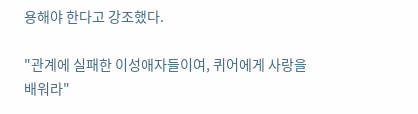용해야 한다고 강조했다.

"관계에 실패한 이성애자들이여, 퀴어에게 사랑을 배워라"